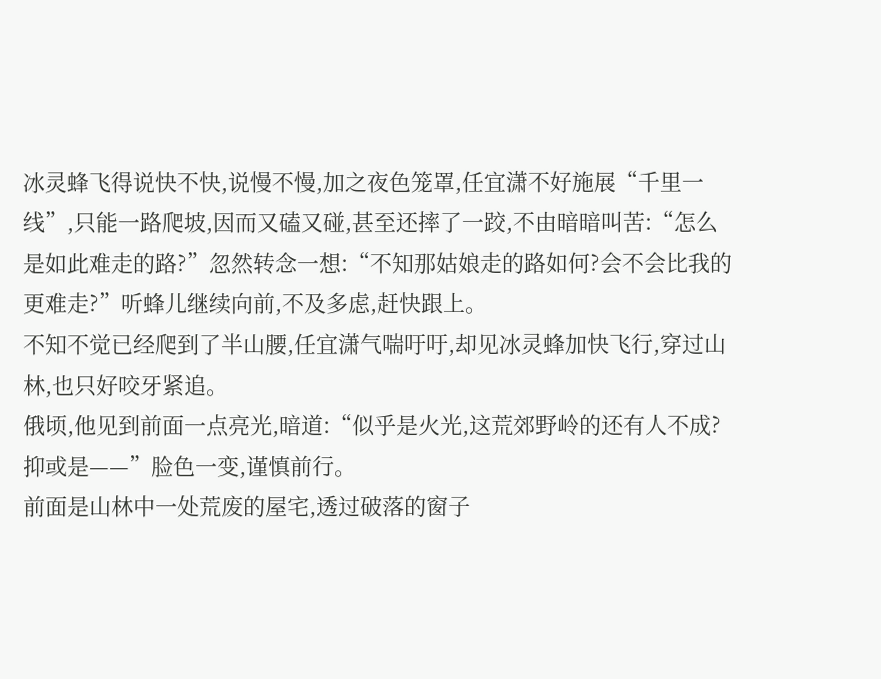冰灵蜂飞得说快不快,说慢不慢,加之夜色笼罩,任宜潇不好施展“千里一线”,只能一路爬坡,因而又磕又碰,甚至还摔了一跤,不由暗暗叫苦:“怎么是如此难走的路?”忽然转念一想:“不知那姑娘走的路如何?会不会比我的更难走?”听蜂儿继续向前,不及多虑,赶快跟上。
不知不觉已经爬到了半山腰,任宜潇气喘吁吁,却见冰灵蜂加快飞行,穿过山林,也只好咬牙紧追。
俄顷,他见到前面一点亮光,暗道:“似乎是火光,这荒郊野岭的还有人不成?抑或是——”脸色一变,谨慎前行。
前面是山林中一处荒废的屋宅,透过破落的窗子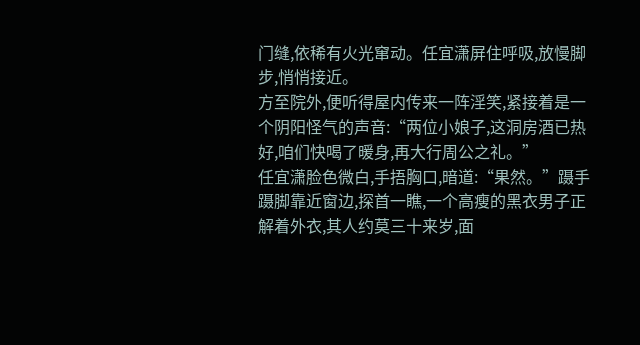门缝,依稀有火光窜动。任宜潇屏住呼吸,放慢脚步,悄悄接近。
方至院外,便听得屋内传来一阵淫笑,紧接着是一个阴阳怪气的声音:“两位小娘子,这洞房酒已热好,咱们快喝了暖身,再大行周公之礼。”
任宜潇脸色微白,手捂胸口,暗道:“果然。”蹑手蹑脚靠近窗边,探首一瞧,一个高瘦的黑衣男子正解着外衣,其人约莫三十来岁,面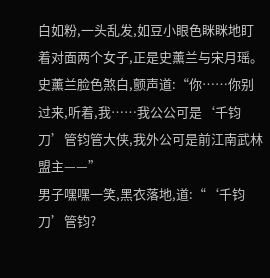白如粉,一头乱发,如豆小眼色眯眯地盯着对面两个女子,正是史薰兰与宋月瑶。
史薰兰脸色煞白,颤声道:“你……你别过来,听着,我……我公公可是‘千钧刀’管钧管大侠,我外公可是前江南武林盟主——”
男子嘿嘿一笑,黑衣落地,道:“‘千钧刀’管钧?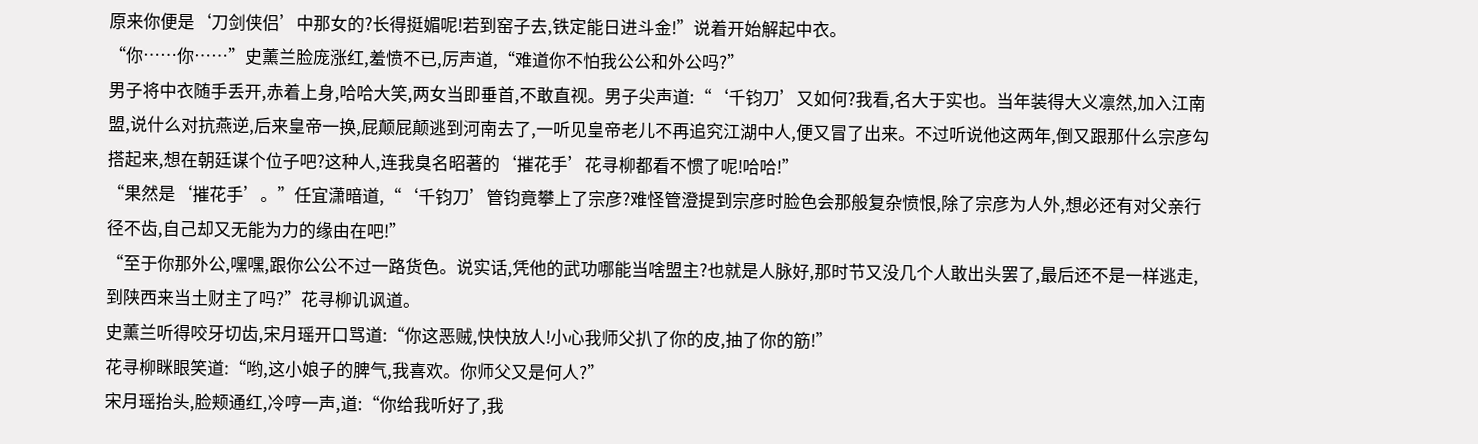原来你便是‘刀剑侠侣’中那女的?长得挺媚呢!若到窑子去,铁定能日进斗金!”说着开始解起中衣。
“你……你……”史薰兰脸庞涨红,羞愤不已,厉声道,“难道你不怕我公公和外公吗?”
男子将中衣随手丢开,赤着上身,哈哈大笑,两女当即垂首,不敢直视。男子尖声道:“‘千钧刀’又如何?我看,名大于实也。当年装得大义凛然,加入江南盟,说什么对抗燕逆,后来皇帝一换,屁颠屁颠逃到河南去了,一听见皇帝老儿不再追究江湖中人,便又冒了出来。不过听说他这两年,倒又跟那什么宗彦勾搭起来,想在朝廷谋个位子吧?这种人,连我臭名昭著的‘摧花手’花寻柳都看不惯了呢!哈哈!”
“果然是‘摧花手’。”任宜潇暗道,“‘千钧刀’管钧竟攀上了宗彦?难怪管澄提到宗彦时脸色会那般复杂愤恨,除了宗彦为人外,想必还有对父亲行径不齿,自己却又无能为力的缘由在吧!”
“至于你那外公,嘿嘿,跟你公公不过一路货色。说实话,凭他的武功哪能当啥盟主?也就是人脉好,那时节又没几个人敢出头罢了,最后还不是一样逃走,到陕西来当土财主了吗?”花寻柳讥讽道。
史薰兰听得咬牙切齿,宋月瑶开口骂道:“你这恶贼,快快放人!小心我师父扒了你的皮,抽了你的筋!”
花寻柳眯眼笑道:“哟,这小娘子的脾气,我喜欢。你师父又是何人?”
宋月瑶抬头,脸颊通红,冷哼一声,道:“你给我听好了,我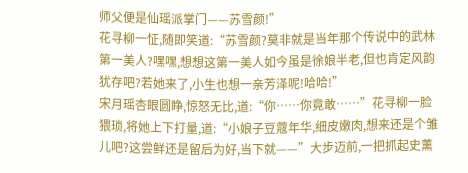师父便是仙瑶派掌门——苏雪颜!”
花寻柳一怔,随即笑道:“苏雪颜?莫非就是当年那个传说中的武林第一美人?嘿嘿,想想这第一美人如今虽是徐娘半老,但也肯定风韵犹存吧?若她来了,小生也想一亲芳泽呢!哈哈!”
宋月瑶杏眼圆睁,惊怒无比,道:“你……你竟敢……”花寻柳一脸猥琐,将她上下打量,道:“小娘子豆蔻年华,细皮嫩肉,想来还是个雏儿吧?这尝鲜还是留后为好,当下就——”大步迈前,一把抓起史薰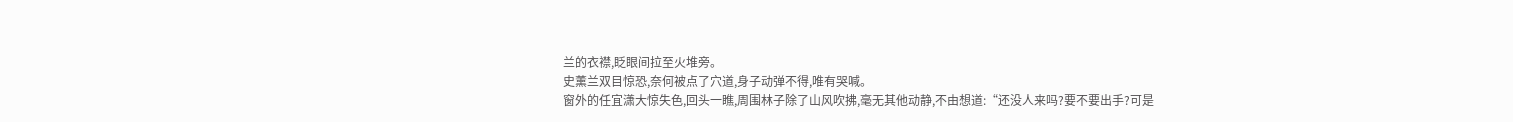兰的衣襟,眨眼间拉至火堆旁。
史薰兰双目惊恐,奈何被点了穴道,身子动弹不得,唯有哭喊。
窗外的任宜潇大惊失色,回头一瞧,周围林子除了山风吹拂,毫无其他动静,不由想道:“还没人来吗?要不要出手?可是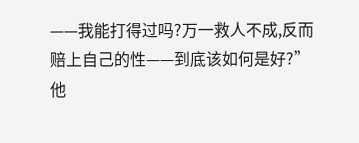——我能打得过吗?万一救人不成,反而赔上自己的性——到底该如何是好?”他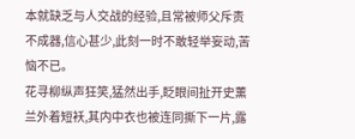本就缺乏与人交战的经验,且常被师父斥责不成器,信心甚少,此刻一时不敢轻举妄动,苦恼不已。
花寻柳纵声狂笑,猛然出手,眨眼间扯开史薰兰外着短袄,其内中衣也被连同撕下一片,露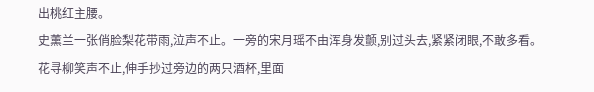出桃红主腰。
史薰兰一张俏脸梨花带雨,泣声不止。一旁的宋月瑶不由浑身发颤,别过头去,紧紧闭眼,不敢多看。
花寻柳笑声不止,伸手抄过旁边的两只酒杯,里面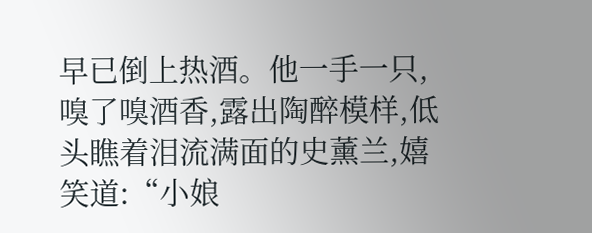早已倒上热酒。他一手一只,嗅了嗅酒香,露出陶醉模样,低头瞧着泪流满面的史薰兰,嬉笑道:“小娘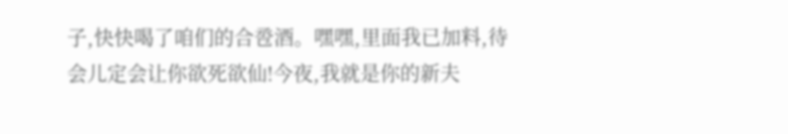子,快快喝了咱们的合卺酒。嘿嘿,里面我已加料,待会儿定会让你欲死欲仙!今夜,我就是你的新夫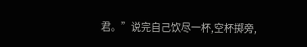君。”说完自己饮尽一杯,空杯掷旁,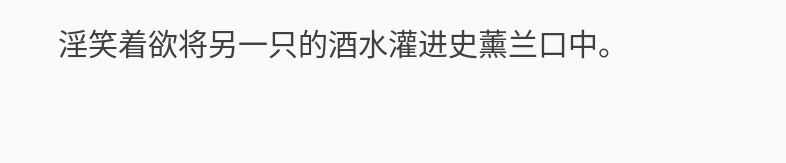淫笑着欲将另一只的酒水灌进史薰兰口中。